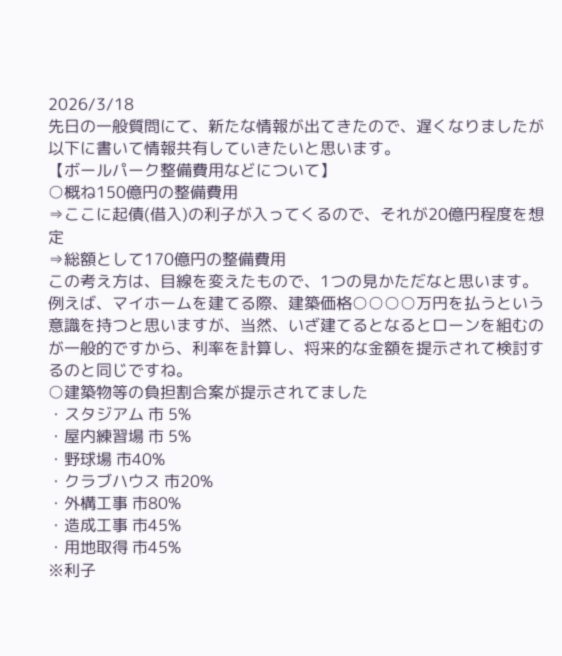2026/3/18
先日の一般質問にて、新たな情報が出てきたので、遅くなりましたが以下に書いて情報共有していきたいと思います。
【ボールパーク整備費用などについて】
○概ね150億円の整備費用
⇒ここに起債(借入)の利子が入ってくるので、それが20億円程度を想定
⇒総額として170億円の整備費用
この考え方は、目線を変えたもので、1つの見かただなと思います。
例えば、マイホームを建てる際、建築価格○○○○万円を払うという意識を持つと思いますが、当然、いざ建てるとなるとローンを組むのが一般的ですから、利率を計算し、将来的な金額を提示されて検討するのと同じですね。
○建築物等の負担割合案が提示されてました
・スタジアム 市 5%
・屋内練習場 市 5%
・野球場 市40%
・クラブハウス 市20%
・外構工事 市80%
・造成工事 市45%
・用地取得 市45%
※利子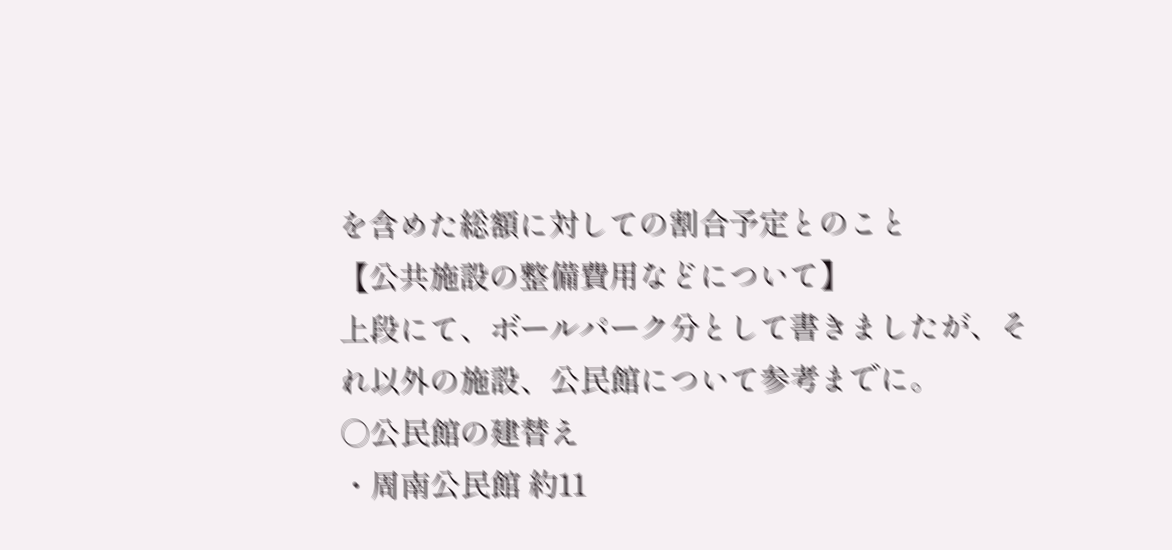を含めた総額に対しての割合予定とのこと
【公共施設の整備費用などについて】
上段にて、ボールパーク分として書きましたが、それ以外の施設、公民館について参考までに。
○公民館の建替え
・周南公民館 約11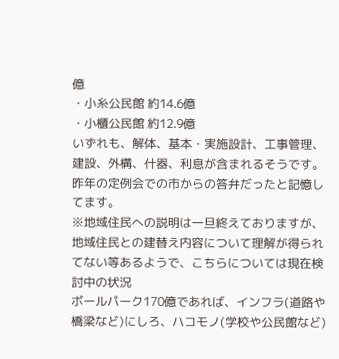億
・小糸公民館 約14.6億
・小櫃公民館 約12.9億
いずれも、解体、基本・実施設計、工事管理、建設、外構、什器、利息が含まれるそうです。昨年の定例会での市からの答弁だったと記憶してます。
※地域住民への説明は一旦終えておりますが、地域住民との建替え内容について理解が得られてない等あるようで、こちらについては現在検討中の状況
ボールパーク170億であれば、インフラ(道路や橋梁など)にしろ、ハコモノ(学校や公民館など)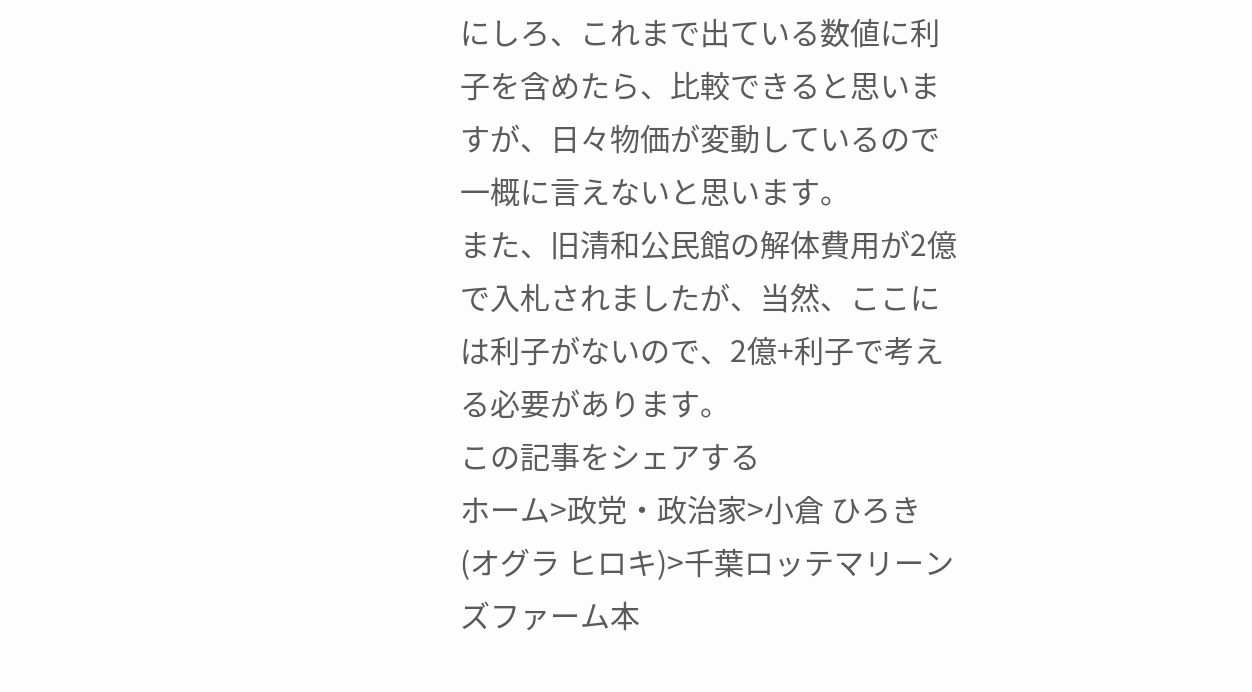にしろ、これまで出ている数値に利子を含めたら、比較できると思いますが、日々物価が変動しているので一概に言えないと思います。
また、旧清和公民館の解体費用が2億で入札されましたが、当然、ここには利子がないので、2億+利子で考える必要があります。
この記事をシェアする
ホーム>政党・政治家>小倉 ひろき (オグラ ヒロキ)>千葉ロッテマリーンズファーム本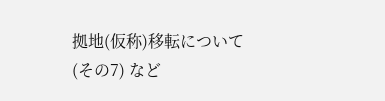拠地(仮称)移転について(その7) など